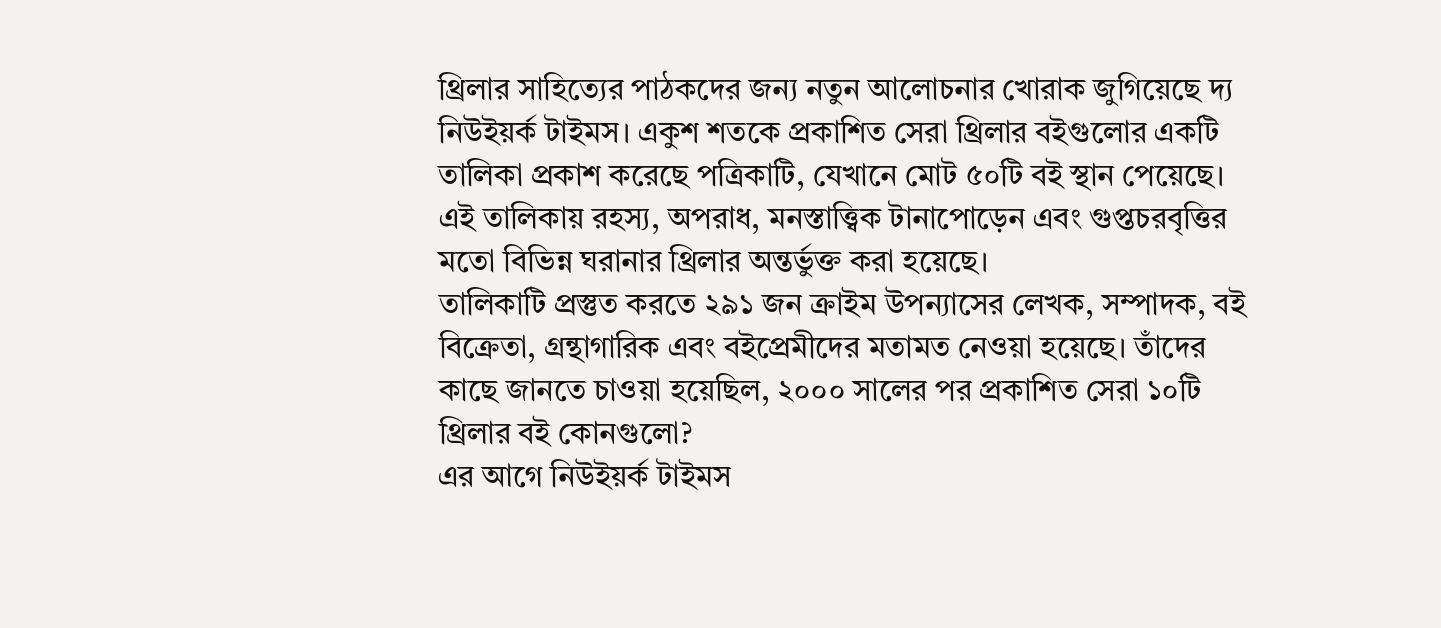থ্রিলার সাহিত্যের পাঠকদের জন্য নতুন আলোচনার খোরাক জুগিয়েছে দ্য নিউইয়র্ক টাইমস। একুশ শতকে প্রকাশিত সেরা থ্রিলার বইগুলোর একটি তালিকা প্রকাশ করেছে পত্রিকাটি, যেখানে মোট ৫০টি বই স্থান পেয়েছে। এই তালিকায় রহস্য, অপরাধ, মনস্তাত্ত্বিক টানাপোড়েন এবং গুপ্তচরবৃত্তির মতো বিভিন্ন ঘরানার থ্রিলার অন্তর্ভুক্ত করা হয়েছে।
তালিকাটি প্রস্তুত করতে ২৯১ জন ক্রাইম উপন্যাসের লেখক, সম্পাদক, বই বিক্রেতা, গ্রন্থাগারিক এবং বইপ্রেমীদের মতামত নেওয়া হয়েছে। তাঁদের কাছে জানতে চাওয়া হয়েছিল, ২০০০ সালের পর প্রকাশিত সেরা ১০টি থ্রিলার বই কোনগুলো?
এর আগে নিউইয়র্ক টাইমস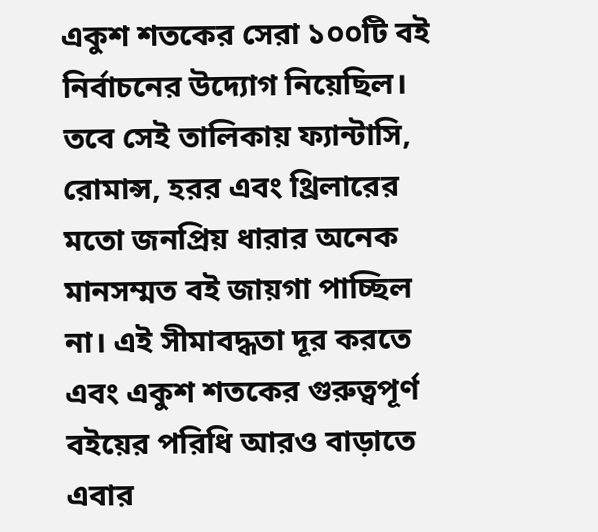একুশ শতকের সেরা ১০০টি বই নির্বাচনের উদ্যোগ নিয়েছিল। তবে সেই তালিকায় ফ্যান্টাসি, রোমান্স, হরর এবং থ্রিলারের মতো জনপ্রিয় ধারার অনেক মানসম্মত বই জায়গা পাচ্ছিল না। এই সীমাবদ্ধতা দূর করতে এবং একুশ শতকের গুরুত্বপূর্ণ বইয়ের পরিধি আরও বাড়াতে এবার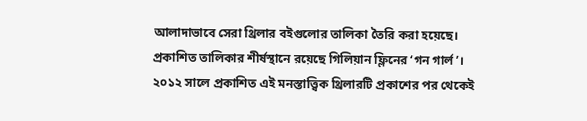আলাদাভাবে সেরা থ্রিলার বইগুলোর তালিকা তৈরি করা হয়েছে।
প্রকাশিত তালিকার শীর্ষস্থানে রয়েছে গিলিয়ান ফ্লিনের ‘গন গার্ল’। ২০১২ সালে প্রকাশিত এই মনস্তাত্ত্বিক থ্রিলারটি প্রকাশের পর থেকেই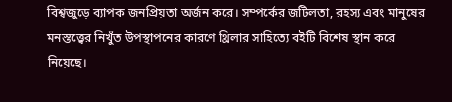বিশ্বজুড়ে ব্যাপক জনপ্রিয়তা অর্জন করে। সম্পর্কের জটিলতা, রহস্য এবং মানুষের মনস্তত্ত্বের নিখুঁত উপস্থাপনের কারণে থ্রিলার সাহিত্যে বইটি বিশেষ স্থান করে নিয়েছে।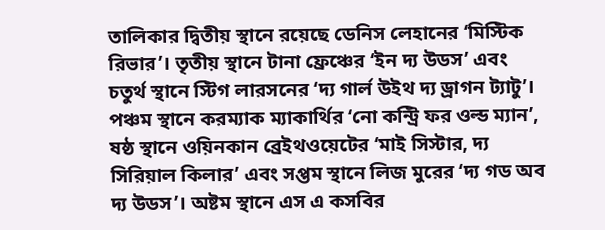তালিকার দ্বিতীয় স্থানে রয়েছে ডেনিস লেহানের ‘মিস্টিক রিভার’। তৃতীয় স্থানে টানা ফ্রেঞ্চের ‘ইন দ্য উডস’ এবং চতুর্থ স্থানে স্টিগ লারসনের ‘দ্য গার্ল উইথ দ্য ড্রাগন ট্যাটু’। পঞ্চম স্থানে করম্যাক ম্যাকার্থির ‘নো কন্ট্রি ফর ওল্ড ম্যান’, ষষ্ঠ স্থানে ওয়িনকান ব্রেইথওয়েটের ‘মাই সিস্টার, দ্য সিরিয়াল কিলার’ এবং সপ্তম স্থানে লিজ মুরের ‘দ্য গড অব দ্য উডস’। অষ্টম স্থানে এস এ কসবির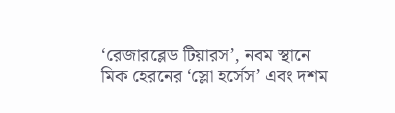‘রেজারব্লেড টিয়ারস’, নবম স্থানে মিক হেরনের ‘স্লো হর্সেস’ এবং দশম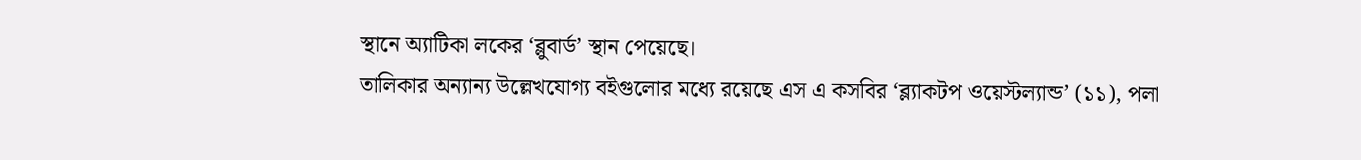স্থানে অ্যাটিকা লকের ‘ব্লুবার্ড’ স্থান পেয়েছে।
তালিকার অন্যান্য উল্লেখযোগ্য বইগুলোর মধ্যে রয়েছে এস এ কসবির ‘ব্ল্যাকটপ ওয়েস্টল্যান্ড’ (১১), পলা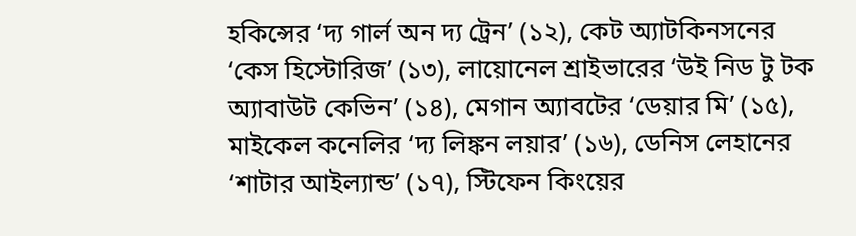হকিন্সের ‘দ্য গার্ল অন দ্য ট্রেন’ (১২), কেট অ্যাটকিনসনের ‘কেস হিস্টোরিজ’ (১৩), লায়োনেল শ্রাইভারের ‘উই নিড টু টক অ্যাবাউট কেভিন’ (১৪), মেগান অ্যাবটের ‘ডেয়ার মি’ (১৫), মাইকেল কনেলির ‘দ্য লিঙ্কন লয়ার’ (১৬), ডেনিস লেহানের ‘শাটার আইল্যান্ড’ (১৭), স্টিফেন কিংয়ের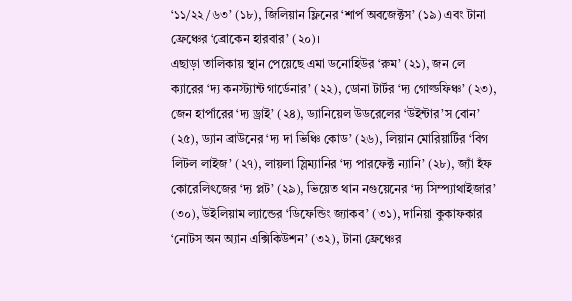‘১১/২২/৬৩’ (১৮), জিলিয়ান ফ্লিনের ‘শার্প অবজেক্টস’ (১৯) এবং টানা ফ্রেঞ্চের ‘ব্রোকেন হারবার’ (২০)।
এছাড়া তালিকায় স্থান পেয়েছে এমা ডনোহিউর ‘রুম’ (২১), জন লে ক্যারের ‘দ্য কনস্ট্যান্ট গার্ডেনার’ (২২), ডোনা টার্টর ‘দ্য গোল্ডফিঞ্চ’ (২৩), জেন হার্পারের ‘দ্য ড্রাই’ (২৪), ড্যানিয়েল উডরেলের ‘উইন্টার’স বোন’ (২৫), ড্যান ব্রাউনের ‘দ্য দা ভিঞ্চি কোড’ (২৬), লিয়ান মোরিয়ার্টির ‘বিগ লিটল লাইজ’ (২৭), লায়লা স্লিম্যানির ‘দ্য পারফেক্ট ন্যানি’ (২৮), জ্যাঁ হঁফ কোরেলিৎজের ‘দ্য প্লট’ (২৯), ভিয়েত থান নগুয়েনের ‘দ্য সিম্প্যাথাইজার’ (৩০), উইলিয়াম ল্যান্ডের ‘ডিফেন্ডিং জ্যাকব’ (৩১), দানিয়া কুকাফকার ‘নোটস অন অ্যান এক্সিকিউশন’ (৩২), টানা ফ্রেঞ্চের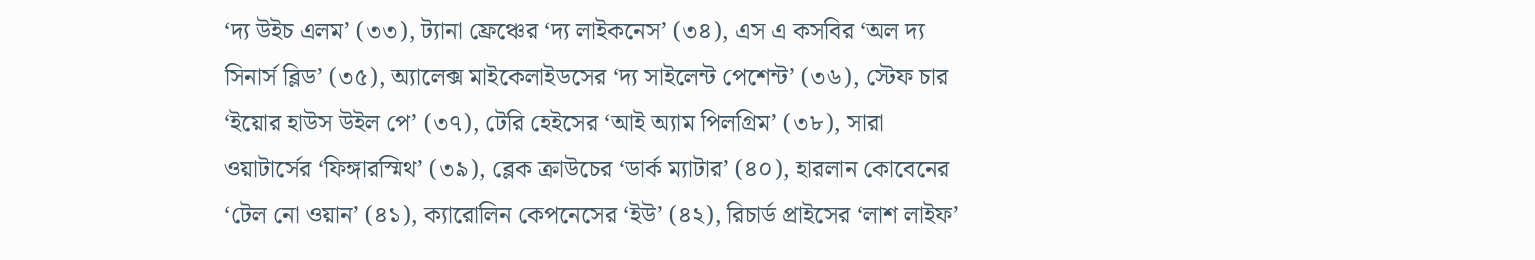‘দ্য উইচ এলম’ (৩৩), ট্যানা ফ্রেঞ্চের ‘দ্য লাইকনেস’ (৩৪), এস এ কসবির ‘অল দ্য সিনার্স ব্লিড’ (৩৫), অ্যালেক্স মাইকেলাইডসের ‘দ্য সাইলেন্ট পেশেন্ট’ (৩৬), স্টেফ চার ‘ইয়োর হাউস উইল পে’ (৩৭), টেরি হেইসের ‘আই অ্যাম পিলগ্রিম’ (৩৮), সারা ওয়াটার্সের ‘ফিঙ্গারস্মিথ’ (৩৯), ব্লেক ক্রাউচের ‘ডার্ক ম্যাটার’ (৪০), হারলান কোবেনের ‘টেল নো ওয়ান’ (৪১), ক্যারোলিন কেপনেসের ‘ইউ’ (৪২), রিচার্ড প্রাইসের ‘লাশ লাইফ’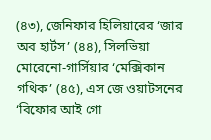(৪৩), জেনিফার হিলিয়ারের ‘জার অব হার্টস’ (৪৪), সিলভিয়া মোরেনো-গার্সিয়ার ‘মেক্সিকান গথিক’ (৪৫), এস জে ওয়াটসনের ‘বিফোর আই গো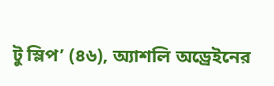টু স্লিপ’ (৪৬), অ্যাশলি অড্রেইনের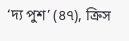‘দ্য পুশ’ (৪৭), ক্রিস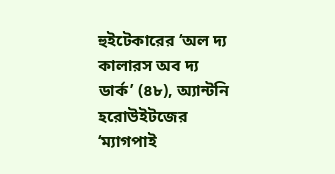হুইটেকারের ‘অল দ্য কালারস অব দ্য ডার্ক’ (৪৮), অ্যান্টনি হরোউইটজের ‘ম্যাগপাই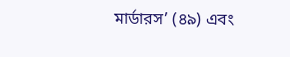মার্ডারস’ (৪৯) এবং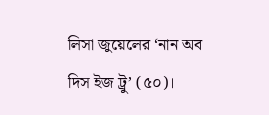লিসা জুয়েলের ‘নান অব দিস ইজ ট্রু’ (৫০)।